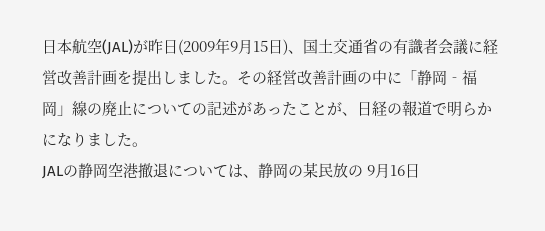日本航空(JAL)が昨日(2009年9月15日)、国土交通省の有識者会議に経営改善計画を提出しました。その経営改善計画の中に「静岡‐福岡」線の廃止についての記述があったことが、日経の報道で明らかになりました。
JALの静岡空港撤退については、静岡の某民放の 9月16日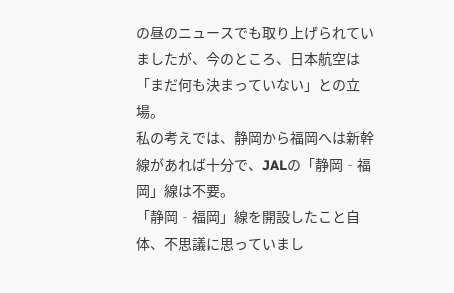の昼のニュースでも取り上げられていましたが、今のところ、日本航空は「まだ何も決まっていない」との立場。
私の考えでは、静岡から福岡へは新幹線があれば十分で、JALの「静岡‐福岡」線は不要。
「静岡‐福岡」線を開設したこと自体、不思議に思っていまし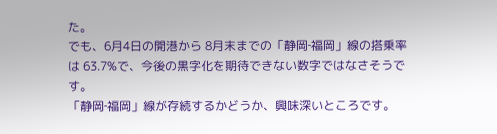た。
でも、6月4日の開港から 8月末までの「静岡‐福岡」線の搭乗率は 63.7%で、今後の黒字化を期待できない数字ではなさそうです。
「静岡‐福岡」線が存続するかどうか、興味深いところです。